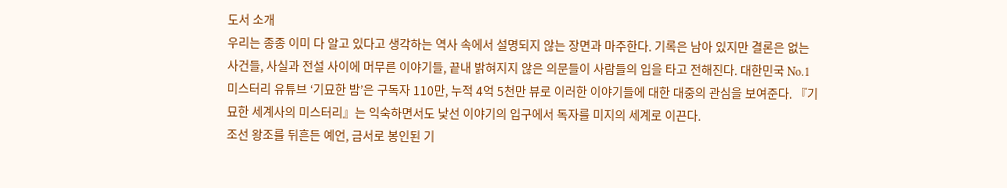도서 소개
우리는 종종 이미 다 알고 있다고 생각하는 역사 속에서 설명되지 않는 장면과 마주한다. 기록은 남아 있지만 결론은 없는 사건들, 사실과 전설 사이에 머무른 이야기들, 끝내 밝혀지지 않은 의문들이 사람들의 입을 타고 전해진다. 대한민국 No.1 미스터리 유튜브 ‘기묘한 밤’은 구독자 110만, 누적 4억 5천만 뷰로 이러한 이야기들에 대한 대중의 관심을 보여준다. 『기묘한 세계사의 미스터리』는 익숙하면서도 낯선 이야기의 입구에서 독자를 미지의 세계로 이끈다.
조선 왕조를 뒤흔든 예언, 금서로 봉인된 기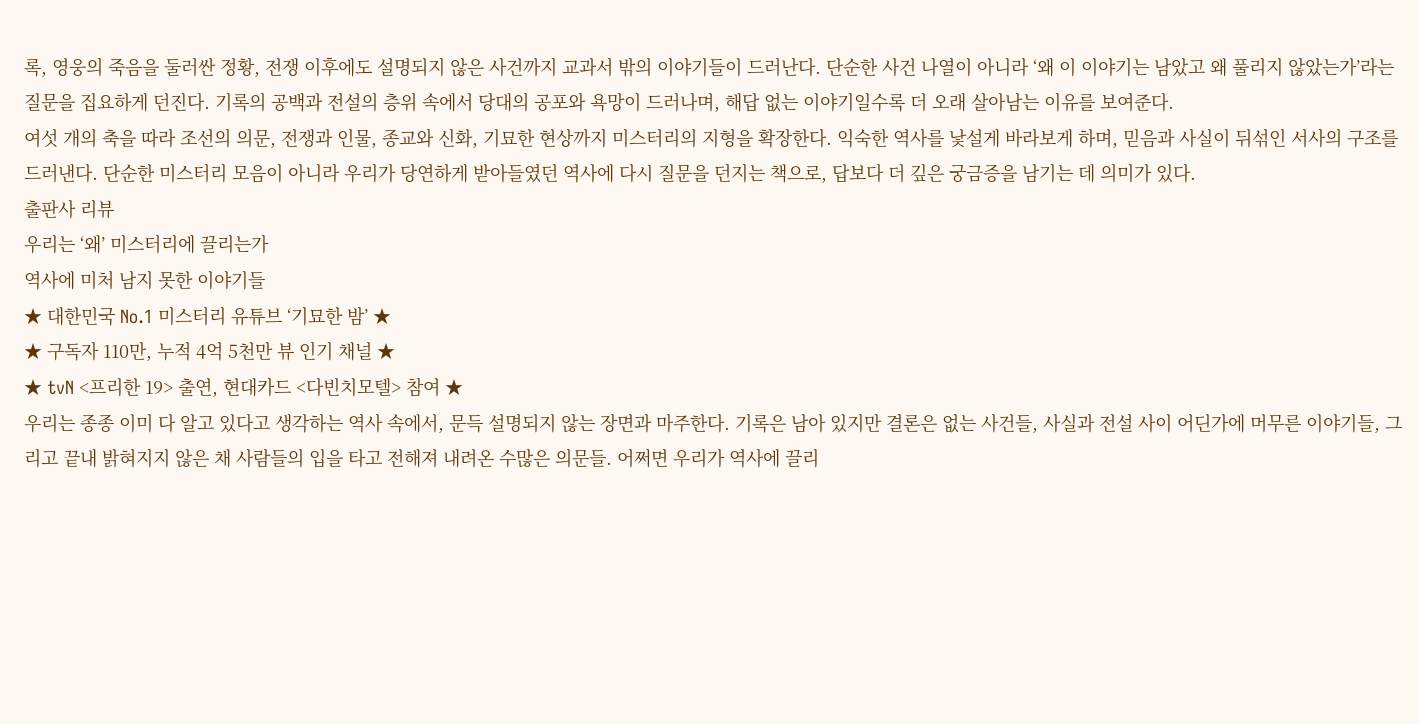록, 영웅의 죽음을 둘러싼 정황, 전쟁 이후에도 설명되지 않은 사건까지 교과서 밖의 이야기들이 드러난다. 단순한 사건 나열이 아니라 ‘왜 이 이야기는 남았고 왜 풀리지 않았는가’라는 질문을 집요하게 던진다. 기록의 공백과 전설의 층위 속에서 당대의 공포와 욕망이 드러나며, 해답 없는 이야기일수록 더 오래 살아남는 이유를 보여준다.
여섯 개의 축을 따라 조선의 의문, 전쟁과 인물, 종교와 신화, 기묘한 현상까지 미스터리의 지형을 확장한다. 익숙한 역사를 낯설게 바라보게 하며, 믿음과 사실이 뒤섞인 서사의 구조를 드러낸다. 단순한 미스터리 모음이 아니라 우리가 당연하게 받아들였던 역사에 다시 질문을 던지는 책으로, 답보다 더 깊은 궁금증을 남기는 데 의미가 있다.
출판사 리뷰
우리는 ‘왜’ 미스터리에 끌리는가
역사에 미처 남지 못한 이야기들
★ 대한민국 No.1 미스터리 유튜브 ‘기묘한 밤’ ★
★ 구독자 110만, 누적 4억 5천만 뷰 인기 채널 ★
★ tvN <프리한 19> 출연, 현대카드 <다빈치모텔> 참여 ★
우리는 종종 이미 다 알고 있다고 생각하는 역사 속에서, 문득 설명되지 않는 장면과 마주한다. 기록은 남아 있지만 결론은 없는 사건들, 사실과 전설 사이 어딘가에 머무른 이야기들, 그리고 끝내 밝혀지지 않은 채 사람들의 입을 타고 전해져 내려온 수많은 의문들. 어쩌면 우리가 역사에 끌리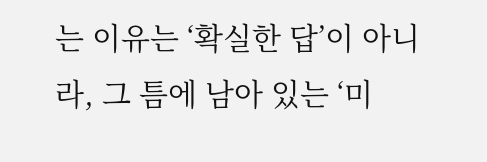는 이유는 ‘확실한 답’이 아니라, 그 틈에 남아 있는 ‘미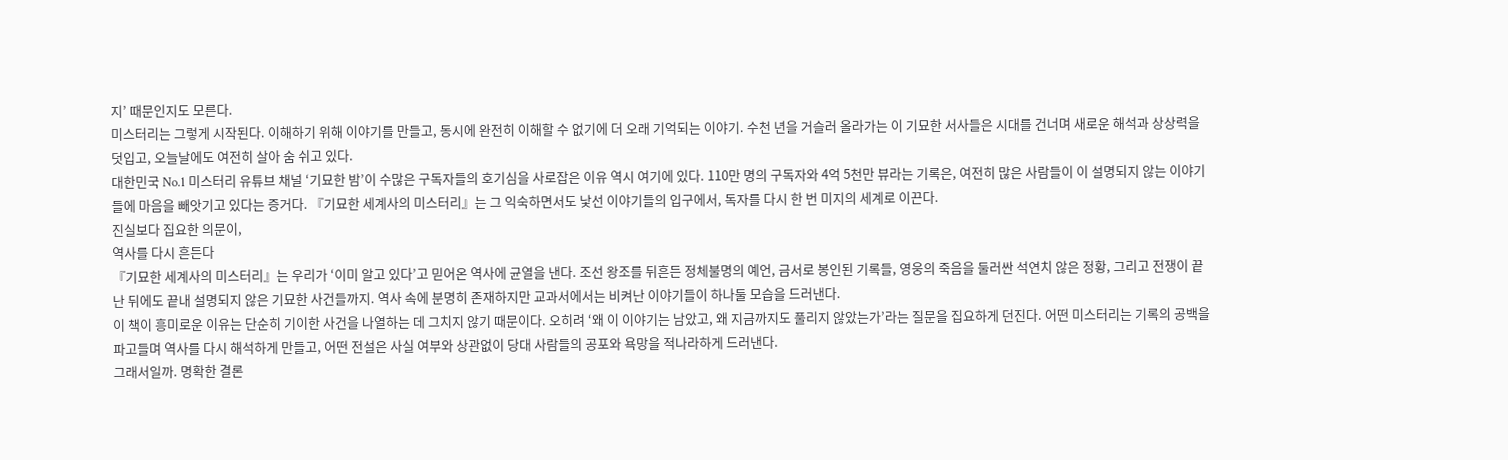지’ 때문인지도 모른다.
미스터리는 그렇게 시작된다. 이해하기 위해 이야기를 만들고, 동시에 완전히 이해할 수 없기에 더 오래 기억되는 이야기. 수천 년을 거슬러 올라가는 이 기묘한 서사들은 시대를 건너며 새로운 해석과 상상력을 덧입고, 오늘날에도 여전히 살아 숨 쉬고 있다.
대한민국 No.1 미스터리 유튜브 채널 ‘기묘한 밤’이 수많은 구독자들의 호기심을 사로잡은 이유 역시 여기에 있다. 110만 명의 구독자와 4억 5천만 뷰라는 기록은, 여전히 많은 사람들이 이 설명되지 않는 이야기들에 마음을 빼앗기고 있다는 증거다. 『기묘한 세계사의 미스터리』는 그 익숙하면서도 낯선 이야기들의 입구에서, 독자를 다시 한 번 미지의 세계로 이끈다.
진실보다 집요한 의문이,
역사를 다시 흔든다
『기묘한 세계사의 미스터리』는 우리가 ‘이미 알고 있다’고 믿어온 역사에 균열을 낸다. 조선 왕조를 뒤흔든 정체불명의 예언, 금서로 봉인된 기록들, 영웅의 죽음을 둘러싼 석연치 않은 정황, 그리고 전쟁이 끝난 뒤에도 끝내 설명되지 않은 기묘한 사건들까지. 역사 속에 분명히 존재하지만 교과서에서는 비켜난 이야기들이 하나둘 모습을 드러낸다.
이 책이 흥미로운 이유는 단순히 기이한 사건을 나열하는 데 그치지 않기 때문이다. 오히려 ‘왜 이 이야기는 남았고, 왜 지금까지도 풀리지 않았는가’라는 질문을 집요하게 던진다. 어떤 미스터리는 기록의 공백을 파고들며 역사를 다시 해석하게 만들고, 어떤 전설은 사실 여부와 상관없이 당대 사람들의 공포와 욕망을 적나라하게 드러낸다.
그래서일까. 명확한 결론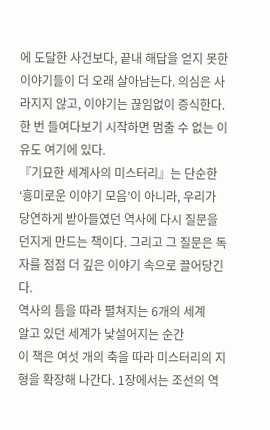에 도달한 사건보다, 끝내 해답을 얻지 못한 이야기들이 더 오래 살아남는다. 의심은 사라지지 않고, 이야기는 끊임없이 증식한다. 한 번 들여다보기 시작하면 멈출 수 없는 이유도 여기에 있다.
『기묘한 세계사의 미스터리』는 단순한 ‘흥미로운 이야기 모음’이 아니라, 우리가 당연하게 받아들였던 역사에 다시 질문을 던지게 만드는 책이다. 그리고 그 질문은 독자를 점점 더 깊은 이야기 속으로 끌어당긴다.
역사의 틈을 따라 펼쳐지는 6개의 세계
알고 있던 세계가 낯설어지는 순간
이 책은 여섯 개의 축을 따라 미스터리의 지형을 확장해 나간다. 1장에서는 조선의 역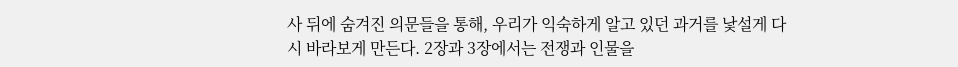사 뒤에 숨겨진 의문들을 통해, 우리가 익숙하게 알고 있던 과거를 낯설게 다시 바라보게 만든다. 2장과 3장에서는 전쟁과 인물을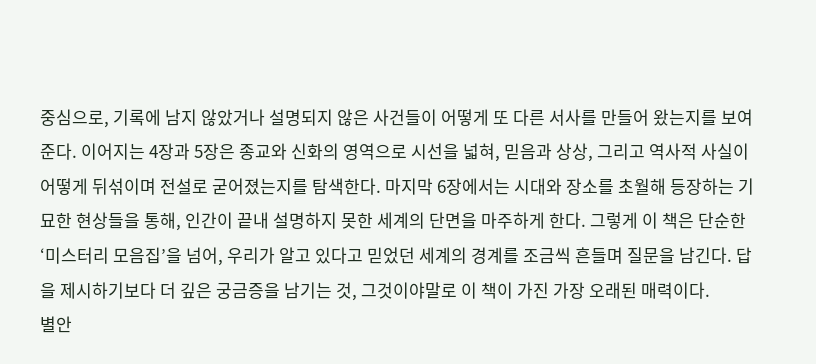중심으로, 기록에 남지 않았거나 설명되지 않은 사건들이 어떻게 또 다른 서사를 만들어 왔는지를 보여준다. 이어지는 4장과 5장은 종교와 신화의 영역으로 시선을 넓혀, 믿음과 상상, 그리고 역사적 사실이 어떻게 뒤섞이며 전설로 굳어졌는지를 탐색한다. 마지막 6장에서는 시대와 장소를 초월해 등장하는 기묘한 현상들을 통해, 인간이 끝내 설명하지 못한 세계의 단면을 마주하게 한다. 그렇게 이 책은 단순한 ‘미스터리 모음집’을 넘어, 우리가 알고 있다고 믿었던 세계의 경계를 조금씩 흔들며 질문을 남긴다. 답을 제시하기보다 더 깊은 궁금증을 남기는 것, 그것이야말로 이 책이 가진 가장 오래된 매력이다.
별안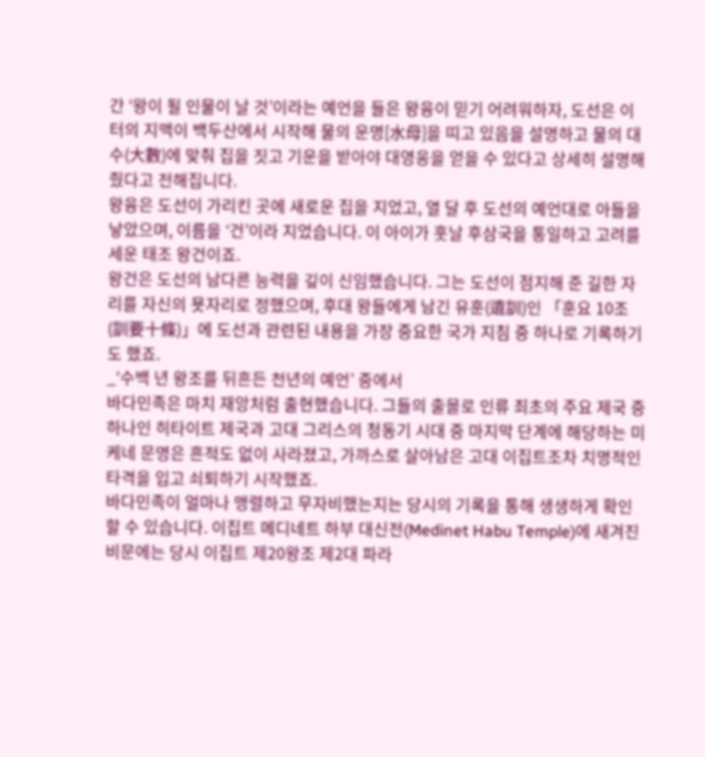간 ‘왕이 될 인물이 날 것’이라는 예언을 들은 왕융이 믿기 어려워하자, 도선은 이 터의 지맥이 백두산에서 시작해 물의 운명[水母]을 띠고 있음을 설명하고 물의 대수(大數)에 맞춰 집을 짓고 기운을 받아야 대영웅을 얻을 수 있다고 상세히 설명해 줬다고 전해집니다.
왕융은 도선이 가리킨 곳에 새로운 집을 지었고, 열 달 후 도선의 예언대로 아들을 낳았으며, 이름을 ‘건’이라 지었습니다. 이 아이가 훗날 후삼국을 통일하고 고려를 세운 태조 왕건이죠.
왕건은 도선의 남다른 능력을 깊이 신임했습니다. 그는 도선이 점지해 준 길한 자리를 자신의 묫자리로 정했으며, 후대 왕들에게 남긴 유훈(遺訓)인 「훈요 10조(訓要十條)」에 도선과 관련된 내용을 가장 중요한 국가 지침 중 하나로 기록하기도 했죠.
_‘수백 년 왕조를 뒤흔든 천년의 예언’ 중에서
바다민족은 마치 재앙처럼 출현했습니다. 그들의 출몰로 인류 최초의 주요 제국 중 하나인 히타이트 제국과 고대 그리스의 청동기 시대 중 마지막 단계에 해당하는 미케네 문명은 흔적도 없이 사라졌고, 가까스로 살아남은 고대 이집트조차 치명적인 타격을 입고 쇠퇴하기 시작했죠.
바다민족이 얼마나 맹렬하고 무자비했는지는 당시의 기록을 통해 생생하게 확인할 수 있습니다. 이집트 메디네트 하부 대신전(Medinet Habu Temple)에 새겨진 비문에는 당시 이집트 제20왕조 제2대 파라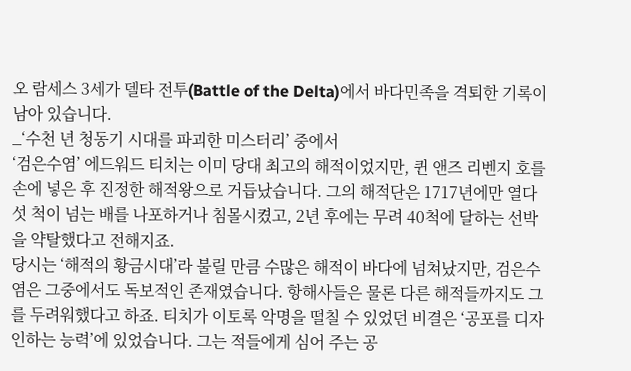오 람세스 3세가 델타 전투(Battle of the Delta)에서 바다민족을 격퇴한 기록이 남아 있습니다.
_‘수천 년 청동기 시대를 파괴한 미스터리’ 중에서
‘검은수염’ 에드워드 티치는 이미 당대 최고의 해적이었지만, 퀸 앤즈 리벤지 호를 손에 넣은 후 진정한 해적왕으로 거듭났습니다. 그의 해적단은 1717년에만 열다섯 척이 넘는 배를 나포하거나 침몰시켰고, 2년 후에는 무려 40척에 달하는 선박을 약탈했다고 전해지죠.
당시는 ‘해적의 황금시대’라 불릴 만큼 수많은 해적이 바다에 넘쳐났지만, 검은수염은 그중에서도 독보적인 존재였습니다. 항해사들은 물론 다른 해적들까지도 그를 두려워했다고 하죠. 티치가 이토록 악명을 떨칠 수 있었던 비결은 ‘공포를 디자인하는 능력’에 있었습니다. 그는 적들에게 심어 주는 공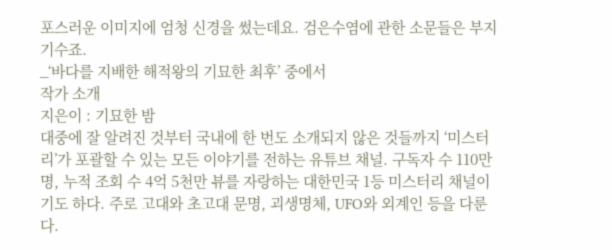포스러운 이미지에 엄청 신경을 썼는데요. 검은수염에 관한 소문들은 부지기수죠.
_‘바다를 지배한 해적왕의 기묘한 최후’ 중에서
작가 소개
지은이 : 기묘한 밤
대중에 잘 알려진 것부터 국내에 한 번도 소개되지 않은 것들까지 ‘미스터리’가 포괄할 수 있는 모든 이야기를 전하는 유튜브 채널. 구독자 수 110만 명, 누적 조회 수 4억 5천만 뷰를 자랑하는 대한민국 1등 미스터리 채널이기도 하다. 주로 고대와 초고대 문명, 괴생명체, UFO와 외계인 등을 다룬다.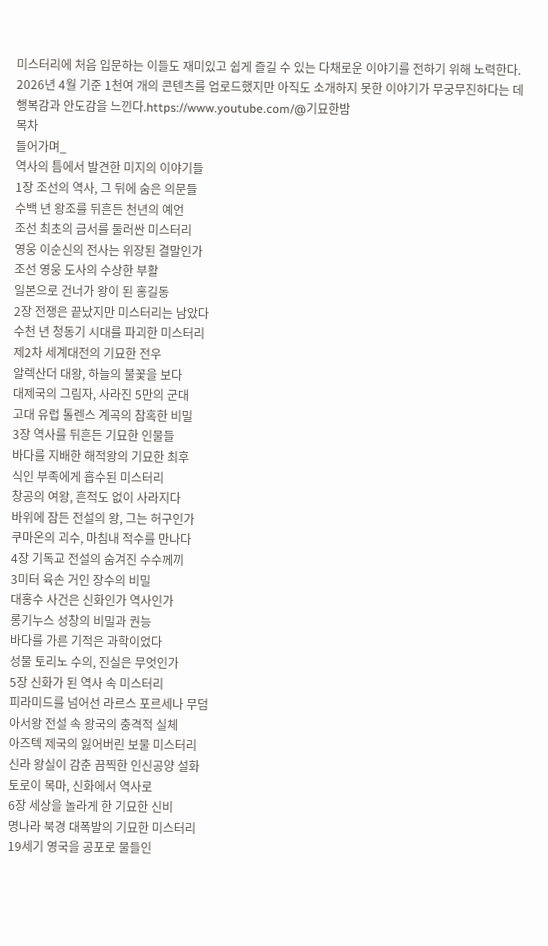미스터리에 처음 입문하는 이들도 재미있고 쉽게 즐길 수 있는 다채로운 이야기를 전하기 위해 노력한다. 2026년 4월 기준 1천여 개의 콘텐츠를 업로드했지만 아직도 소개하지 못한 이야기가 무궁무진하다는 데 행복감과 안도감을 느낀다.https://www.youtube.com/@기묘한밤
목차
들어가며_
역사의 틈에서 발견한 미지의 이야기들
1장 조선의 역사, 그 뒤에 숨은 의문들
수백 년 왕조를 뒤흔든 천년의 예언
조선 최초의 금서를 둘러싼 미스터리
영웅 이순신의 전사는 위장된 결말인가
조선 영웅 도사의 수상한 부활
일본으로 건너가 왕이 된 홍길동
2장 전쟁은 끝났지만 미스터리는 남았다
수천 년 청동기 시대를 파괴한 미스터리
제2차 세계대전의 기묘한 전우
알렉산더 대왕, 하늘의 불꽃을 보다
대제국의 그림자, 사라진 5만의 군대
고대 유럽 톨렌스 계곡의 참혹한 비밀
3장 역사를 뒤흔든 기묘한 인물들
바다를 지배한 해적왕의 기묘한 최후
식인 부족에게 흡수된 미스터리
창공의 여왕, 흔적도 없이 사라지다
바위에 잠든 전설의 왕, 그는 허구인가
쿠마온의 괴수, 마침내 적수를 만나다
4장 기독교 전설의 숨겨진 수수께끼
3미터 육손 거인 장수의 비밀
대홍수 사건은 신화인가 역사인가
롱기누스 성창의 비밀과 권능
바다를 가른 기적은 과학이었다
성물 토리노 수의, 진실은 무엇인가
5장 신화가 된 역사 속 미스터리
피라미드를 넘어선 라르스 포르세나 무덤
아서왕 전설 속 왕국의 충격적 실체
아즈텍 제국의 잃어버린 보물 미스터리
신라 왕실이 감춘 끔찍한 인신공양 설화
토로이 목마, 신화에서 역사로
6장 세상을 놀라게 한 기묘한 신비
명나라 북경 대폭발의 기묘한 미스터리
19세기 영국을 공포로 물들인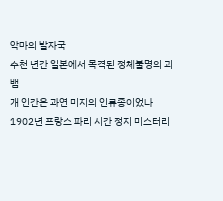악마의 발자국
수천 년간 일본에서 목격된 정체불명의 괴뱀
개 인간은 과연 미지의 인류종이었나
1902년 프랑스 파리 시간 정지 미스터리